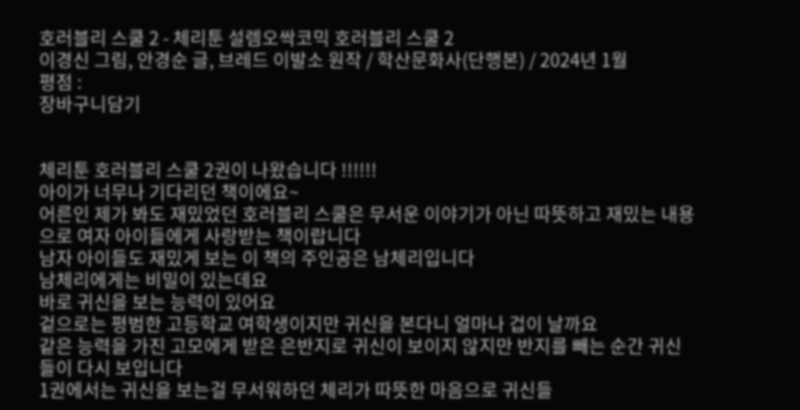호러블리 스쿨 2 - 체리툰 설렘오싹코믹 호러블리 스쿨 2
이경신 그림, 안경순 글, 브레드 이발소 원작 / 학산문화사(단행본) / 2024년 1월
평점 :
장바구니담기


체리툰 호러블리 스쿨 2권이 나왔습니다 !!!!!!
아이가 너무나 기다리던 책이에요~
어른인 제가 봐도 재밌었던 호러블리 스쿨은 무서운 이야기가 아닌 따뜻하고 재밌는 내용으로 여자 아이들에게 사랑받는 책이랍니다
남자 아이들도 재밌게 보는 이 책의 주인공은 남체리입니다
남체리에게는 비밀이 있는데요
바로 귀신을 보는 능력이 있어요
겉으로는 평범한 고등학교 여학생이지만 귀신을 본다니 얼마나 겁이 날까요
같은 능력을 가진 고모에게 받은 은반지로 귀신이 보이지 않지만 반지를 빼는 순간 귀신들이 다시 보입니다
1권에서는 귀신을 보는걸 무서워하던 체리가 따뜻한 마음으로 귀신들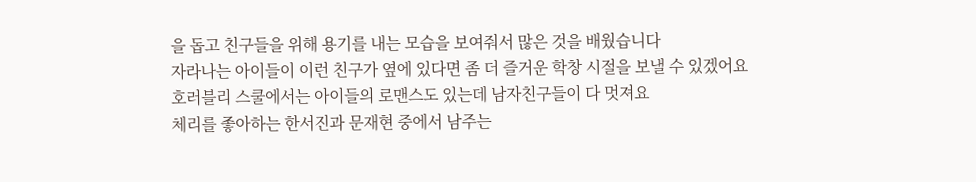을 돕고 친구들을 위해 용기를 내는 모습을 보여줘서 많은 것을 배웠습니다
자라나는 아이들이 이런 친구가 옆에 있다면 좀 더 즐거운 학창 시절을 보낼 수 있겠어요
호러블리 스쿨에서는 아이들의 로맨스도 있는데 남자친구들이 다 멋져요
체리를 좋아하는 한서진과 문재현 중에서 남주는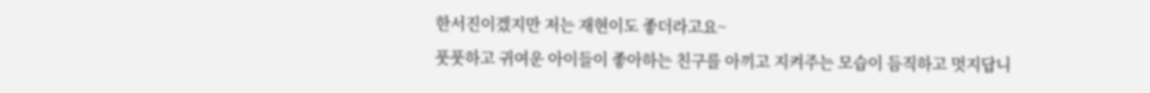한서진이겠지만 저는 재현이도 좋더라고요~
풋풋하고 귀여운 아이들이 좋아하는 친구를 아끼고 지켜주는 모습이 듬직하고 멋지답니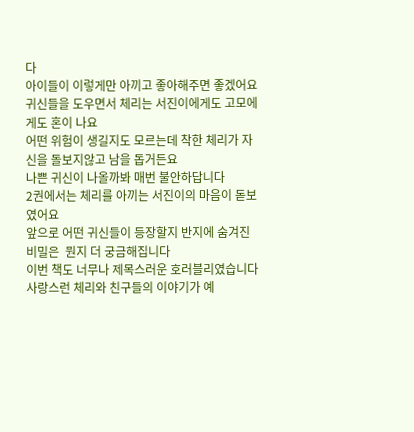다
아이들이 이렇게만 아끼고 좋아해주면 좋겠어요
귀신들을 도우면서 체리는 서진이에게도 고모에게도 혼이 나요
어떤 위험이 생길지도 모르는데 착한 체리가 자신을 돌보지않고 남을 돕거든요
나쁜 귀신이 나올까봐 매번 불안하답니다
2권에서는 체리를 아끼는 서진이의 마음이 돋보였어요
앞으로 어떤 귀신들이 등장할지 반지에 숨겨진 비밀은  뭔지 더 궁금해집니다
이번 책도 너무나 제목스러운 호러블리였습니다
사랑스런 체리와 친구들의 이야기가 예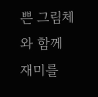쁜 그림체와 함께 재미를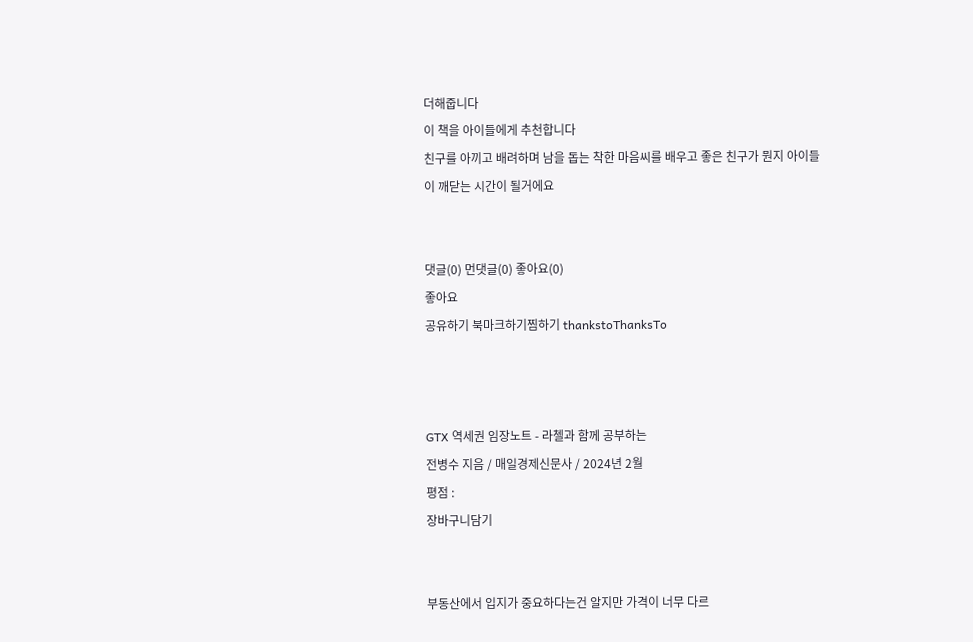더해줍니다
이 책을 아이들에게 추천합니다
친구를 아끼고 배려하며 남을 돕는 착한 마음씨를 배우고 좋은 친구가 뭔지 아이들이 깨닫는 시간이 될거에요


댓글(0) 먼댓글(0) 좋아요(0)
좋아요
공유하기 북마크하기찜하기 thankstoThanksTo



GTX 역세권 임장노트 - 라첼과 함께 공부하는
전병수 지음 / 매일경제신문사 / 2024년 2월
평점 :
장바구니담기


부동산에서 입지가 중요하다는건 알지만 가격이 너무 다르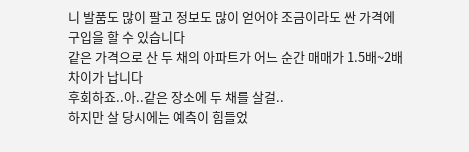니 발품도 많이 팔고 정보도 많이 얻어야 조금이라도 싼 가격에 구입을 할 수 있습니다
같은 가격으로 산 두 채의 아파트가 어느 순간 매매가 1.5배~2배 차이가 납니다
후회하죠..아..같은 장소에 두 채를 살걸..
하지만 살 당시에는 예측이 힘들었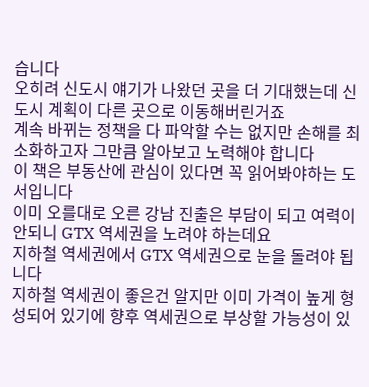습니다
오히려 신도시 얘기가 나왔던 곳을 더 기대했는데 신도시 계획이 다른 곳으로 이동해버린거죠
계속 바뀌는 정책을 다 파악할 수는 없지만 손해를 최소화하고자 그만큼 알아보고 노력해야 합니다
이 책은 부동산에 관심이 있다면 꼭 읽어봐야하는 도서입니다
이미 오를대로 오른 강남 진출은 부담이 되고 여력이 안되니 GTX 역세권을 노려야 하는데요
지하철 역세권에서 GTX 역세권으로 눈을 돌려야 됩니다
지하철 역세권이 좋은건 알지만 이미 가격이 높게 형성되어 있기에 향후 역세권으로 부상할 가능성이 있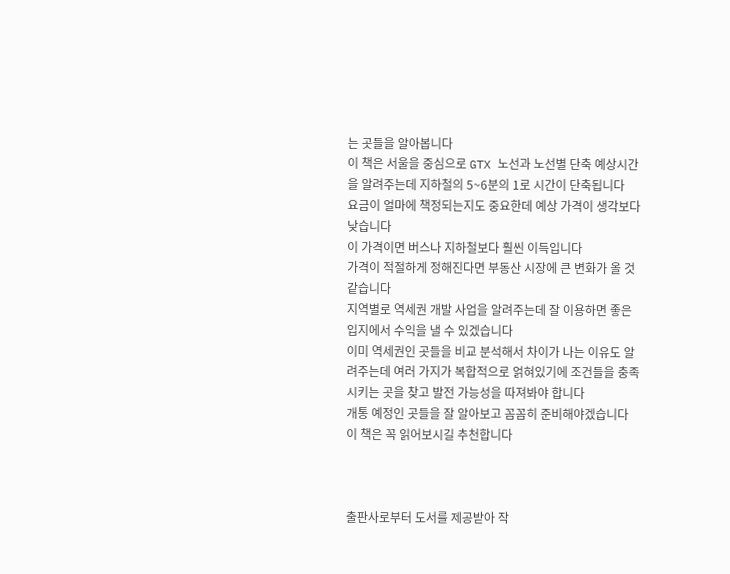는 곳들을 알아봅니다
이 책은 서울을 중심으로 GTX 노선과 노선별 단축 예상시간을 알려주는데 지하철의 5~6분의 1로 시간이 단축됩니다
요금이 얼마에 책정되는지도 중요한데 예상 가격이 생각보다 낮습니다
이 가격이면 버스나 지하철보다 훨씬 이득입니다
가격이 적절하게 정해진다면 부동산 시장에 큰 변화가 올 것 같습니다
지역별로 역세권 개발 사업을 알려주는데 잘 이용하면 좋은 입지에서 수익을 낼 수 있겠습니다
이미 역세권인 곳들을 비교 분석해서 차이가 나는 이유도 알려주는데 여러 가지가 복합적으로 얽혀있기에 조건들을 충족시키는 곳을 찾고 발전 가능성을 따져봐야 합니다
개통 예정인 곳들을 잘 알아보고 꼼꼼히 준비해야겠습니다
이 책은 꼭 읽어보시길 추천합니다



출판사로부터 도서를 제공받아 작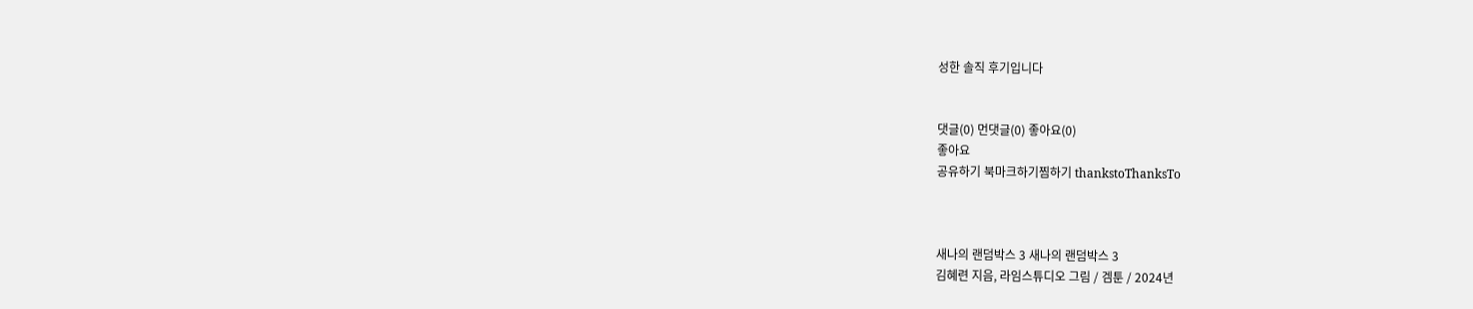성한 솔직 후기입니다


댓글(0) 먼댓글(0) 좋아요(0)
좋아요
공유하기 북마크하기찜하기 thankstoThanksTo



새나의 랜덤박스 3 새나의 랜덤박스 3
김혜련 지음, 라임스튜디오 그림 / 겜툰 / 2024년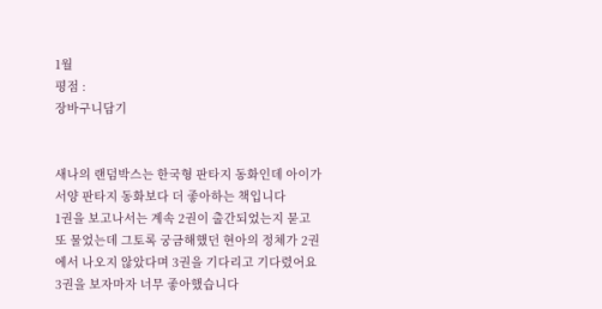1월
평점 :
장바구니담기


새나의 랜덤박스는 한국형 판타지 동화인데 아이가 서양 판타지 동화보다 더 좋아하는 책입니다
1권을 보고나서는 계속 2권이 출간되었는지 묻고 또 물었는데 그토록 궁금해했던 현아의 정체가 2권에서 나오지 않았다며 3권을 기다리고 기다렸어요
3권을 보자마자 너무 좋아했습니다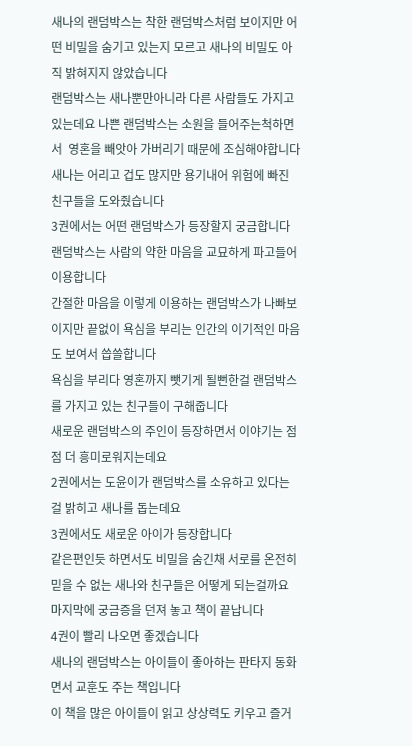새나의 랜덤박스는 착한 랜덤박스처럼 보이지만 어떤 비밀을 숨기고 있는지 모르고 새나의 비밀도 아직 밝혀지지 않았습니다
랜덤박스는 새나뿐만아니라 다른 사람들도 가지고 있는데요 나쁜 랜덤박스는 소원을 들어주는척하면서  영혼을 빼앗아 가버리기 때문에 조심해야합니다
새나는 어리고 겁도 많지만 용기내어 위험에 빠진 친구들을 도와줬습니다
3권에서는 어떤 랜덤박스가 등장할지 궁금합니다
랜덤박스는 사람의 약한 마음을 교묘하게 파고들어 이용합니다
간절한 마음을 이렇게 이용하는 랜덤박스가 나빠보이지만 끝없이 욕심을 부리는 인간의 이기적인 마음도 보여서 씁쓸합니다
욕심을 부리다 영혼까지 뺏기게 될뻔한걸 랜덤박스를 가지고 있는 친구들이 구해줍니다
새로운 랜덤박스의 주인이 등장하면서 이야기는 점점 더 흥미로워지는데요
2권에서는 도윤이가 랜덤박스를 소유하고 있다는걸 밝히고 새나를 돕는데요
3권에서도 새로운 아이가 등장합니다
같은편인듯 하면서도 비밀을 숨긴채 서로를 온전히 믿을 수 없는 새나와 친구들은 어떻게 되는걸까요
마지막에 궁금증을 던져 놓고 책이 끝납니다
4권이 빨리 나오면 좋겠습니다
새나의 랜덤박스는 아이들이 좋아하는 판타지 동화면서 교훈도 주는 책입니다
이 책을 많은 아이들이 읽고 상상력도 키우고 즐거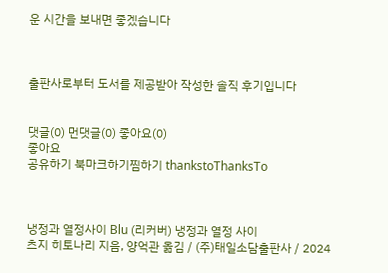운 시간을 보내면 좋겠습니다



출판사로부터 도서를 제공받아 작성한 솔직 후기입니다


댓글(0) 먼댓글(0) 좋아요(0)
좋아요
공유하기 북마크하기찜하기 thankstoThanksTo



냉정과 열정사이 Blu (리커버) 냉정과 열정 사이
츠지 히토나리 지음, 양억관 옮김 / (주)태일소담출판사 / 2024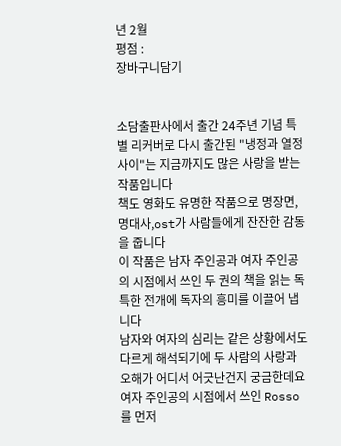년 2월
평점 :
장바구니담기


소담출판사에서 출간 24주년 기념 특별 리커버로 다시 출간된 "냉정과 열정 사이"는 지금까지도 많은 사랑을 받는 작품입니다
책도 영화도 유명한 작품으로 명장면,명대사,ost가 사람들에게 잔잔한 감동을 줍니다
이 작품은 남자 주인공과 여자 주인공의 시점에서 쓰인 두 권의 책을 읽는 독특한 전개에 독자의 흥미를 이끌어 냅니다
남자와 여자의 심리는 같은 상황에서도 다르게 해석되기에 두 사람의 사랑과 오해가 어디서 어긋난건지 궁금한데요
여자 주인공의 시점에서 쓰인 Rosso를 먼저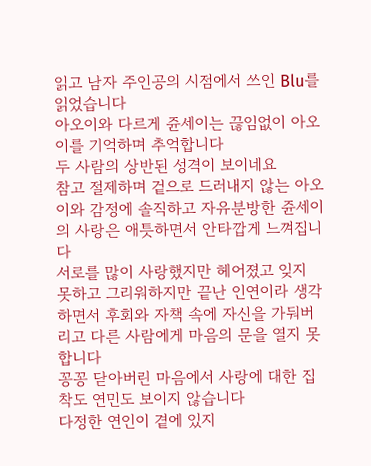읽고 남자 주인공의 시점에서 쓰인 Blu를 읽었습니다
아오이와 다르게 쥰세이는 끊임없이 아오이를 기억하며 추억합니다
두 사람의 상반된 성격이 보이네요
참고 절제하며 겉으로 드러내지 않는 아오이와 감정에 솔직하고 자유분방한 쥰세이의 사랑은 애틋하면서 안타깝게 느껴집니다
서로를 많이 사랑했지만 헤어졌고 잊지 못하고 그리워하지만 끝난 인연이라 생각하면서 후회와 자책 속에 자신을 가둬버리고 다른 사람에게 마음의 문을 열지 못합니다
꽁꽁 닫아버린 마음에서 사랑에 대한 집착도 연민도 보이지 않습니다
다정한 연인이 곁에 있지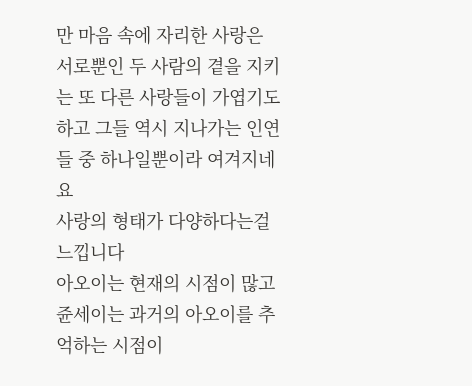만 마음 속에 자리한 사랑은 서로뿐인 두 사람의 곁을 지키는 또 다른 사랑들이 가엽기도 하고 그들 역시 지나가는 인연들 중 하나일뿐이라 여겨지네요
사랑의 형태가 다양하다는걸 느낍니다
아오이는 현재의 시점이 많고 쥰세이는 과거의 아오이를 추억하는 시점이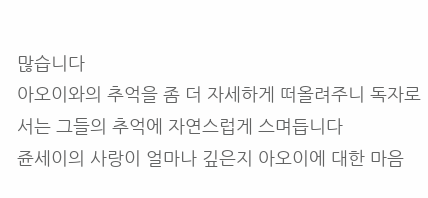많습니다
아오이와의 추억을 좀 더 자세하게 떠올려주니 독자로서는 그들의 추억에 자연스럽게 스며듭니다
쥰세이의 사랑이 얼마나 깊은지 아오이에 대한 마음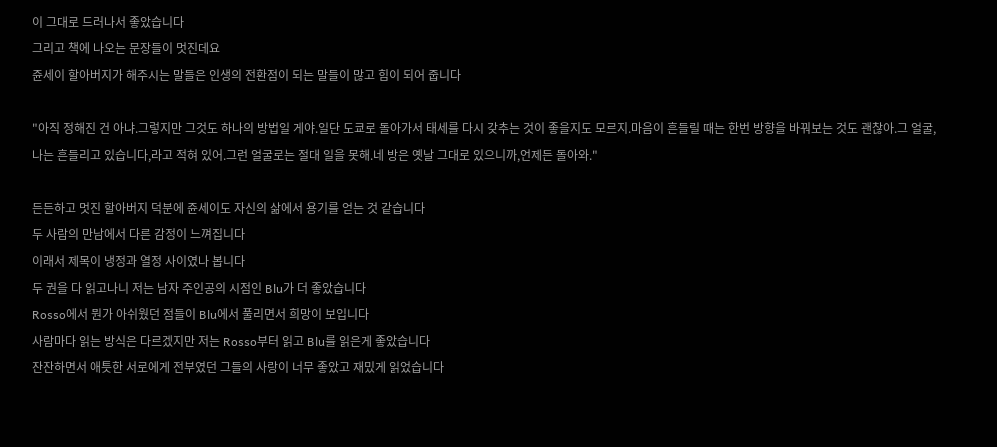이 그대로 드러나서 좋았습니다
그리고 책에 나오는 문장들이 멋진데요
쥰세이 할아버지가 해주시는 말들은 인생의 전환점이 되는 말들이 많고 힘이 되어 줍니다

"아직 정해진 건 아냐.그렇지만 그것도 하나의 방법일 게야.일단 도쿄로 돌아가서 태세를 다시 갖추는 것이 좋을지도 모르지.마음이 흔들릴 때는 한번 방향을 바꿔보는 것도 괜찮아.그 얼굴,나는 흔들리고 있습니다,라고 적혀 있어.그런 얼굴로는 절대 일을 못해.네 방은 옛날 그대로 있으니까,언제든 돌아와."

든든하고 멋진 할아버지 덕분에 쥰세이도 자신의 삶에서 용기를 얻는 것 같습니다
두 사람의 만남에서 다른 감정이 느껴집니다
이래서 제목이 냉정과 열정 사이였나 봅니다
두 권을 다 읽고나니 저는 남자 주인공의 시점인 Blu가 더 좋았습니다
Rosso에서 뭔가 아쉬웠던 점들이 Blu에서 풀리면서 희망이 보입니다
사람마다 읽는 방식은 다르겠지만 저는 Rosso부터 읽고 Blu를 읽은게 좋았습니다
잔잔하면서 애틋한 서로에게 전부였던 그들의 사랑이 너무 좋았고 재밌게 읽었습니다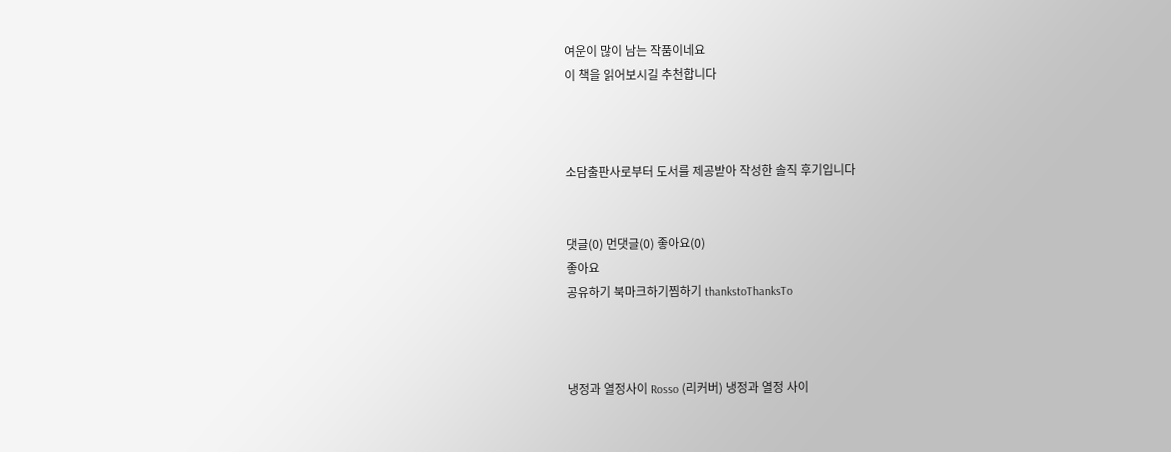여운이 많이 남는 작품이네요
이 책을 읽어보시길 추천합니다



소담출판사로부터 도서를 제공받아 작성한 솔직 후기입니다


댓글(0) 먼댓글(0) 좋아요(0)
좋아요
공유하기 북마크하기찜하기 thankstoThanksTo



냉정과 열정사이 Rosso (리커버) 냉정과 열정 사이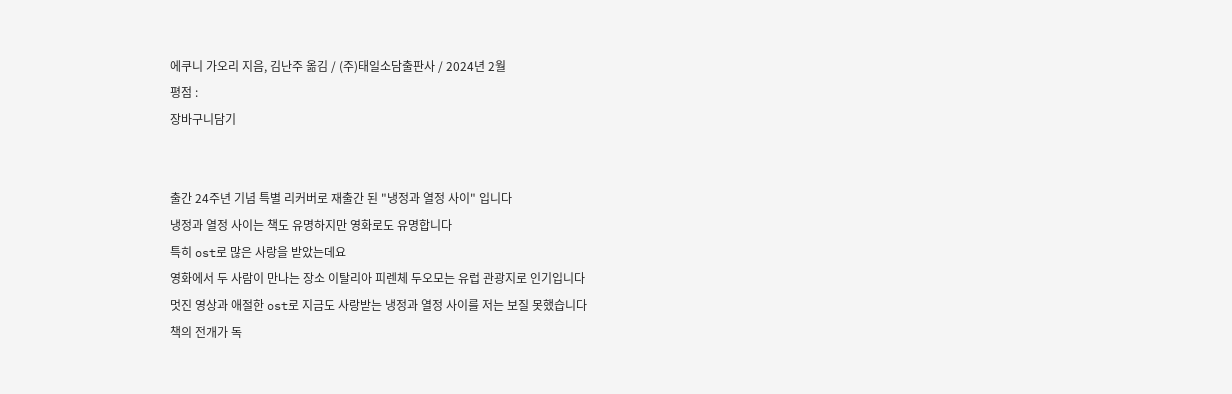에쿠니 가오리 지음, 김난주 옮김 / (주)태일소담출판사 / 2024년 2월
평점 :
장바구니담기


출간 24주년 기념 특별 리커버로 재출간 된 "냉정과 열정 사이" 입니다
냉정과 열정 사이는 책도 유명하지만 영화로도 유명합니다
특히 ost로 많은 사랑을 받았는데요
영화에서 두 사람이 만나는 장소 이탈리아 피렌체 두오모는 유럽 관광지로 인기입니다
멋진 영상과 애절한 ost로 지금도 사랑받는 냉정과 열정 사이를 저는 보질 못했습니다
책의 전개가 독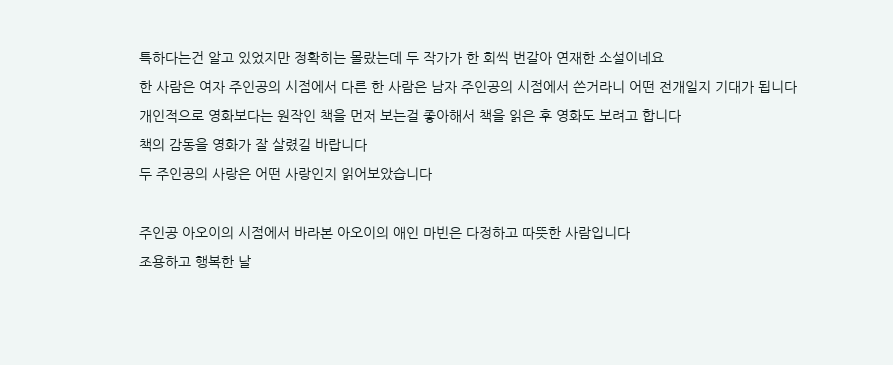특하다는건 알고 있었지만 정확히는 몰랐는데 두 작가가 한 회씩 번갈아 연재한 소설이네요
한 사람은 여자 주인공의 시점에서 다른 한 사람은 남자 주인공의 시점에서 쓴거라니 어떤 전개일지 기대가 됩니다
개인적으로 영화보다는 원작인 책을 먼저 보는걸 좋아해서 책을 읽은 후 영화도 보려고 합니다
책의 감동을 영화가 잘 살렸길 바랍니다
두 주인공의 사랑은 어떤 사랑인지 읽어보았습니다

주인공 아오이의 시점에서 바라본 아오이의 애인 마빈은 다정하고 따뜻한 사람입니다
조용하고 행복한 날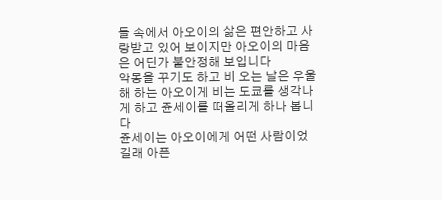들 속에서 아오이의 삶은 편안하고 사랑받고 있어 보이지만 아오이의 마음은 어딘가 불안정해 보입니다
악몽을 꾸기도 하고 비 오는 날은 우울해 하는 아오이게 비는 도쿄를 생각나게 하고 쥰세이를 떠올리게 하나 봅니다
쥰세이는 아오이에게 어떤 사람이었길래 아픈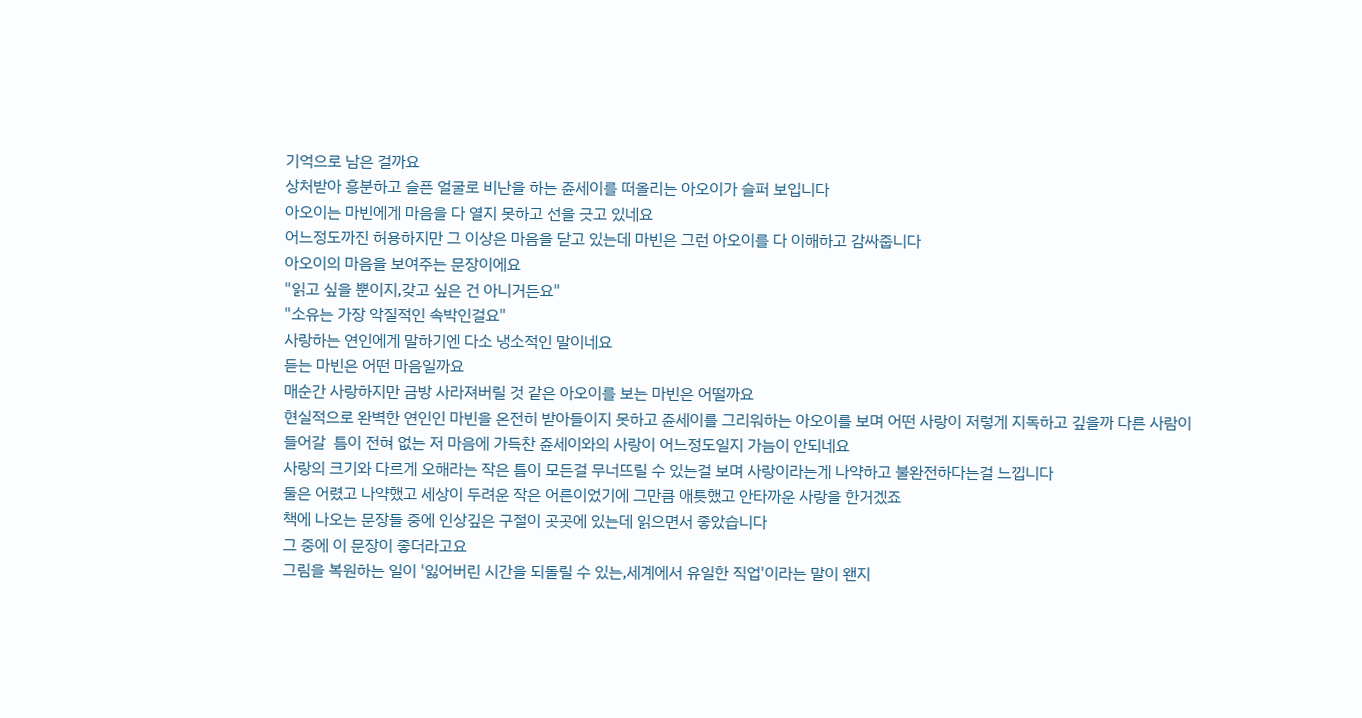기억으로 남은 걸까요
상처받아 흥분하고 슬픈 얼굴로 비난을 하는 쥰세이를 떠올리는 아오이가 슬퍼 보입니다
아오이는 마빈에게 마음을 다 열지 못하고 선을 긋고 있네요
어느정도까진 허용하지만 그 이상은 마음을 닫고 있는데 마빈은 그런 아오이를 다 이해하고 감싸줍니다
아오이의 마음을 보여주는 문장이에요
"읽고 싶을 뿐이지,갖고 싶은 건 아니거든요"
"소유는 가장 악질적인 속박인걸요"
사랑하는 연인에게 말하기엔 다소 냉소적인 말이네요
듣는 마빈은 어떤 마음일까요
매순간 사랑하지만 금방 사라져버릴 것 같은 아오이를 보는 마빈은 어떨까요
현실적으로 완벽한 연인인 마빈을 온전히 받아들이지 못하고 쥰세이를 그리워하는 아오이를 보며 어떤 사랑이 저렇게 지독하고 깊을까 다른 사람이 들어갈  틈이 전혀 없는 저 마음에 가득찬 쥰세이와의 사랑이 어느정도일지 가늠이 안되네요
사랑의 크기와 다르게 오해라는 작은 틈이 모든걸 무너뜨릴 수 있는걸 보며 사랑이라는게 나약하고 불완전하다는걸 느낍니다
둘은 어렸고 나약했고 세상이 두려운 작은 어른이었기에 그만큼 애틋했고 안타까운 사랑을 한거겠죠
책에 나오는 문장들 중에 인상깊은 구절이 곳곳에 있는데 읽으면서 좋았습니다
그 중에 이 문장이 좋더라고요
그림을 복원하는 일이 '잃어버린 시간을 되돌릴 수 있는,세계에서 유일한 직업'이라는 말이 왠지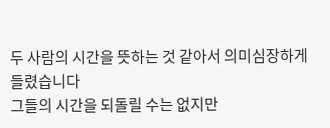두 사람의 시간을 뜻하는 것 같아서 의미심장하게 들렸습니다
그들의 시간을 되돌릴 수는 없지만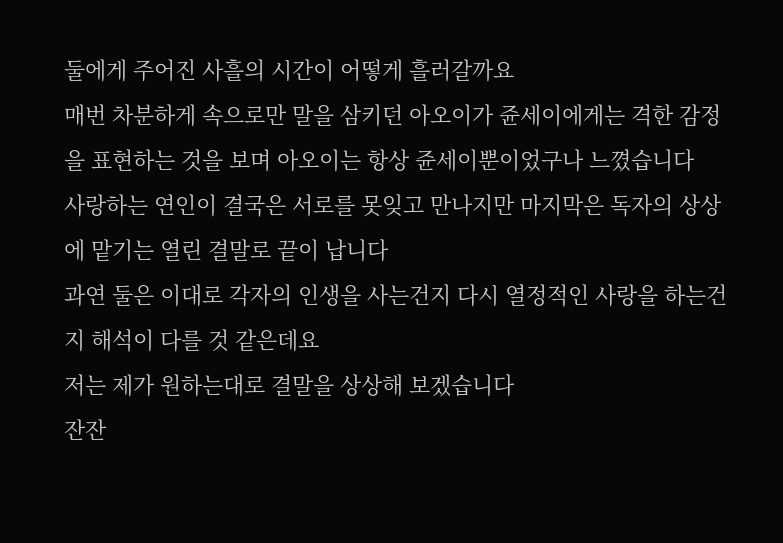둘에게 주어진 사흘의 시간이 어떻게 흘러갈까요
매번 차분하게 속으로만 말을 삼키던 아오이가 쥰세이에게는 격한 감정을 표현하는 것을 보며 아오이는 항상 쥰세이뿐이었구나 느꼈습니다
사랑하는 연인이 결국은 서로를 못잊고 만나지만 마지막은 독자의 상상에 맡기는 열린 결말로 끝이 납니다
과연 둘은 이대로 각자의 인생을 사는건지 다시 열정적인 사랑을 하는건지 해석이 다를 것 같은데요
저는 제가 원하는대로 결말을 상상해 보겠습니다
잔잔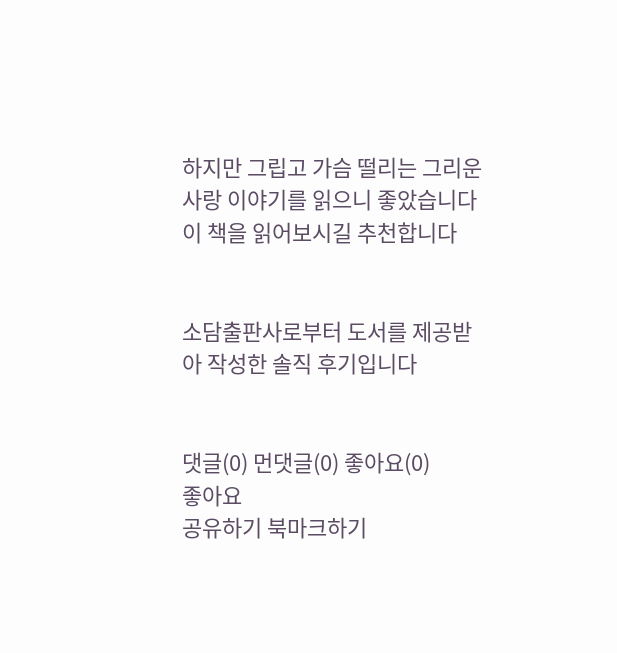하지만 그립고 가슴 떨리는 그리운 사랑 이야기를 읽으니 좋았습니다
이 책을 읽어보시길 추천합니다


소담출판사로부터 도서를 제공받아 작성한 솔직 후기입니다


댓글(0) 먼댓글(0) 좋아요(0)
좋아요
공유하기 북마크하기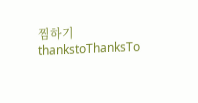찜하기 thankstoThanksTo